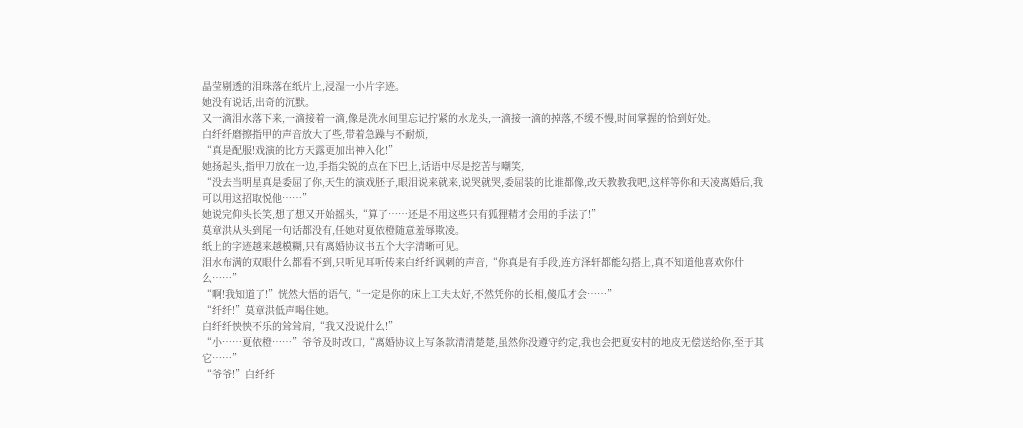晶莹剔透的泪珠落在纸片上,浸湿一小片字迹。
她没有说话,出奇的沉默。
又一滴泪水落下来,一滴接着一滴,像是洗水间里忘记拧紧的水龙头,一滴接一滴的掉落,不缓不慢,时间掌握的恰到好处。
白纤纤磨擦指甲的声音放大了些,带着急躁与不耐烦,
“真是配服!戏演的比方天露更加出神入化!”
她扬起头,指甲刀放在一边,手指尖锐的点在下巴上,话语中尽是挖苦与嘲笑,
“没去当明星真是委屈了你,天生的演戏胚子,眼泪说来就来,说哭就哭,委屈装的比谁都像,改天教教我吧,这样等你和天凌离婚后,我可以用这招取悦他……”
她说完仰头长笑,想了想又开始摇头,“算了……还是不用这些只有狐狸精才会用的手法了!”
莫章洪从头到尾一句话都没有,任她对夏依橙随意羞辱欺凌。
纸上的字迹越来越模糊,只有离婚协议书五个大字清晰可见。
泪水布满的双眼什么都看不到,只听见耳听传来白纤纤讽刺的声音,“你真是有手段,连方泽轩都能勾搭上,真不知道他喜欢你什么……”
“啊!我知道了!”恍然大悟的语气,“一定是你的床上工夫太好,不然凭你的长相,傻瓜才会……”
“纤纤!”莫章洪低声喝住她。
白纤纤怏怏不乐的耸耸肩,“我又没说什么!”
“小……夏依橙……”爷爷及时改口,“离婚协议上写条款清清楚楚,虽然你没遵守约定,我也会把夏安村的地皮无偿送给你,至于其它……”
“爷爷!”白纤纤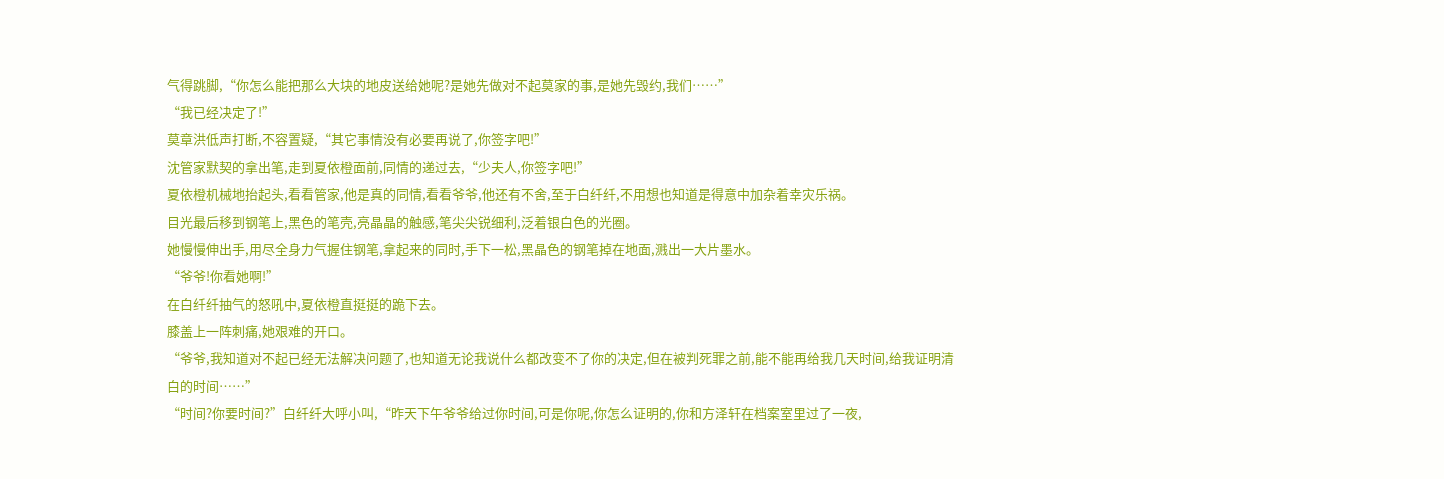气得跳脚,“你怎么能把那么大块的地皮送给她呢?是她先做对不起莫家的事,是她先毁约,我们……”
“我已经决定了!”
莫章洪低声打断,不容置疑,“其它事情没有必要再说了,你签字吧!”
沈管家默契的拿出笔,走到夏依橙面前,同情的递过去,“少夫人,你签字吧!”
夏依橙机械地抬起头,看看管家,他是真的同情,看看爷爷,他还有不舍,至于白纤纤,不用想也知道是得意中加杂着幸灾乐祸。
目光最后移到钢笔上,黑色的笔壳,亮晶晶的触感,笔尖尖锐细利,泛着银白色的光圈。
她慢慢伸出手,用尽全身力气握住钢笔,拿起来的同时,手下一松,黑晶色的钢笔掉在地面,溅出一大片墨水。
“爷爷!你看她啊!”
在白纤纤抽气的怒吼中,夏依橙直挺挺的跪下去。
膝盖上一阵刺痛,她艰难的开口。
“爷爷,我知道对不起已经无法解决问题了,也知道无论我说什么都改变不了你的决定,但在被判死罪之前,能不能再给我几天时间,给我证明清白的时间……”
“时间?你要时间?”白纤纤大呼小叫,“昨天下午爷爷给过你时间,可是你呢,你怎么证明的,你和方泽轩在档案室里过了一夜,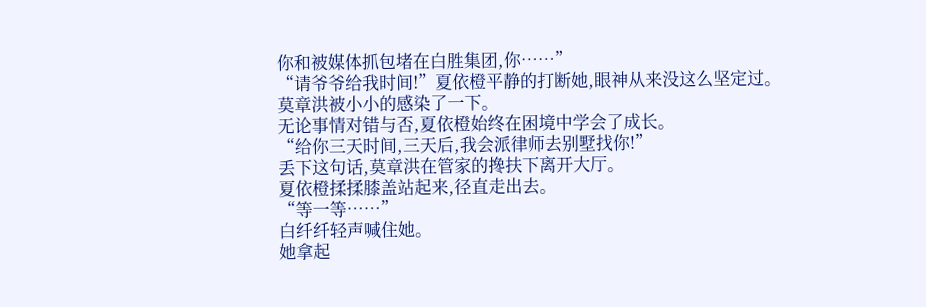你和被媒体抓包堵在白胜集团,你……”
“请爷爷给我时间!”夏依橙平静的打断她,眼神从来没这么坚定过。
莫章洪被小小的感染了一下。
无论事情对错与否,夏依橙始终在困境中学会了成长。
“给你三天时间,三天后,我会派律师去别墅找你!”
丢下这句话,莫章洪在管家的搀扶下离开大厅。
夏依橙揉揉膝盖站起来,径直走出去。
“等一等……”
白纤纤轻声喊住她。
她拿起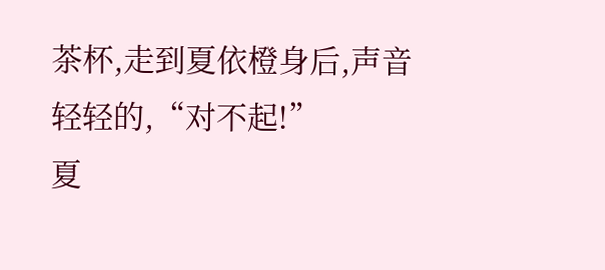茶杯,走到夏依橙身后,声音轻轻的,“对不起!”
夏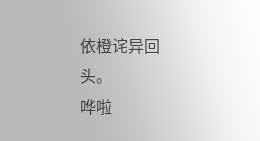依橙诧异回头。
哗啦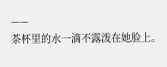——
茶杯里的水一滴不露泼在她脸上。